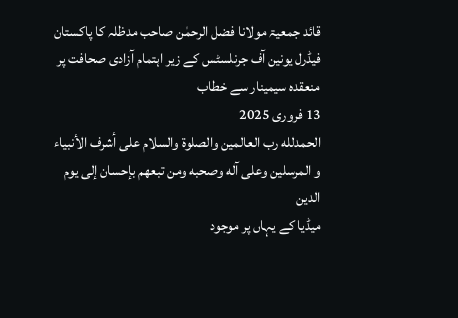قائد جمعیۃ مولانا فضل الرحمٰن صاحب مدظلہ کا پاکستان فیڈرل یونین آف جرنلسٹس کے زیر اہتمام آزادی صحافت پر منعقدہ سیمینار سے خطاب
13 فروری 2025
الحمدلله رب العالمین والصلوۃ والسلام علی أشرف الأنبیاء و المرسلین وعلی آله وصحبه ومن تبعهم بإحسان إلی یوم الدین
میڈیا کے یہاں پر موجود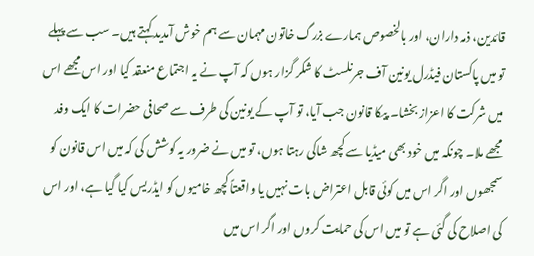قائدین، ذمہ داران، اور بالخصوص ہمارے بزرگ خاتون مہمان سے ہم خوش آمدید کہتے ہیں۔ سب سے پہلے تو میں پاکستان فیڈرل یونین آف جرنلسٹ کا شکر گزار ہوں کہ آپ نے یہ اجتماع منعقد کیا اور اس مجھے اس میں شرکت کا اعزاز بخشا۔ پیکا قانون جب آیا، تو آپ کے یونین کی طرف سے صحافی حضرات کا ایک وفد مجھے ملا۔ چونکہ میں خود بھی میڈیا سے کچھ شاکی رہتا ہوں، تو میں نے ضرور یہ کوشش کی کہ میں اس قانون کو سمجھوں اور اگر اس میں کوئی قابل اعتراض بات نہیں یا واقعتاً کچھ خامیوں کو ایڈریس کیا گیا ہے، اور اس کی اصلاح کی گئی ہے تو میں اس کی حمایت کروں اور اگر اس میں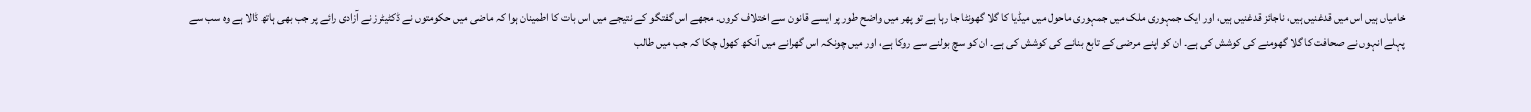خامیاں ہیں اس میں قدغنیں ہیں، ناجائز قدغنیں ہیں، اور ایک جمہوری ملک میں جمہوری ماحول میں میڈیا کا گلا گھونٹا جا رہا ہے تو پھر میں واضح طور پر ایسے قانون سے اختلاف کروں۔ مجھے اس گفتگو کے نتیجے میں اس بات کا اطمینان ہوا کہ ماضی میں حکومتوں نے ڈکٹیٹرز نے آزادی رائے پر جب بھی ہاتھ ڈالا ہے وہ سب سے پہلے انہوں نے صحافت کا گلا گھومنے کی کوشش کی ہے۔ ان کو اپنے مرضی کے تابع بنانے کی کوشش کی ہے۔ ان کو سچ بولنے سے روکا ہے، اور میں چونکہ اس گھرانے میں آنکھ کھول چکا کہ جب میں طالب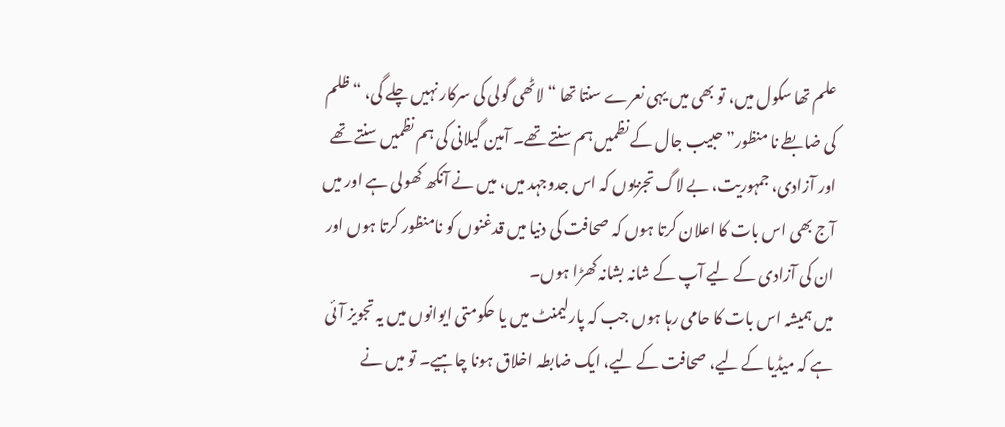علم تھا سکول میں، تو بھی میں یہی نعرے سنتا تھا “لاٹھی گولی کی سرکار نہیں چلے گی، “ظلم کی ضابطے نا منظور” حبیب جال کے نظمیں ہم سنتے تھے۔ آمین گیلانی کی ہم نظمیں سنتے تھے اور آزادی، جمہوریت، بے لاگ تجزیوں کہ اس جدوجہد میں، میں نے آنکھ کھولی ہے اور میں آج بھی اس بات کا اعلان کرتا ہوں کہ صحافت کی دنیا میں قدغنوں کو نامنظور کرتا ہوں اور ان کی آزادی کے لیے آپ کے شانہ بشانہ کھڑا ہوں۔
میں ہمیشہ اس بات کا حامی رہا ہوں جب کہ پارلیمنٹ میں یا حکومتی ایوانوں میں یہ تجویز آئی ہے کہ میڈیا کے لیے، صحافت کے لیے، ایک ضابطہ اخلاق ہونا چاہیے۔ تو میں نے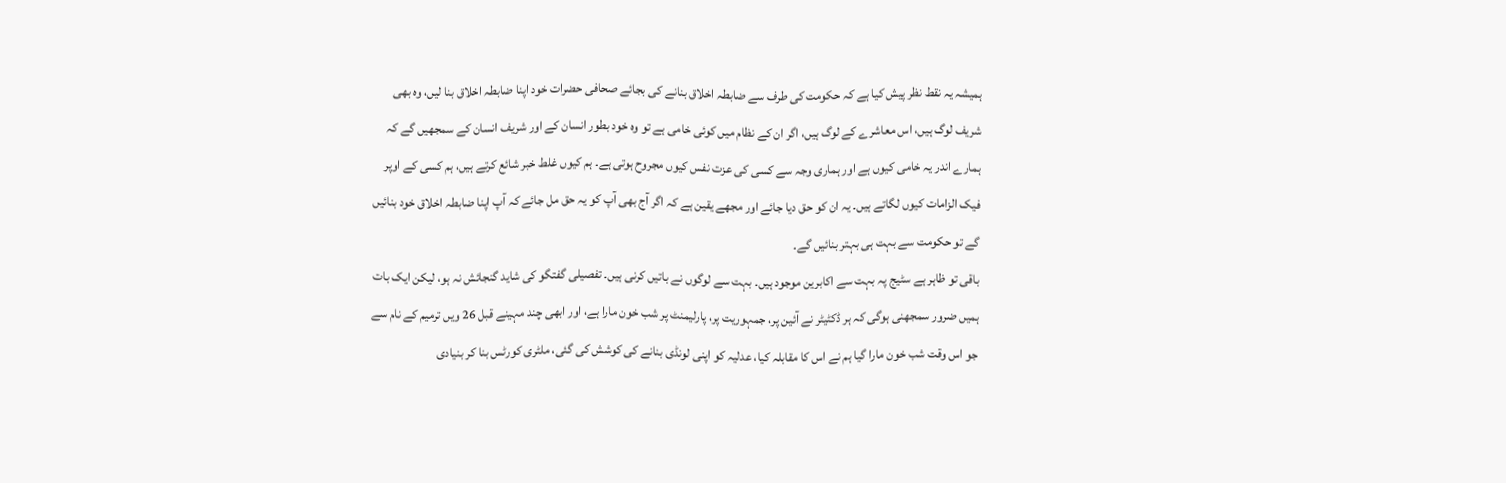ہمیشہ یہ نقط نظر پیش کیا ہے کہ حکومت کی طرف سے ضابطہ اخلاق بنانے کی بجائے صحافی حضرات خود اپنا ضابطہ اخلاق بنا لیں، وہ بھی شریف لوگ ہیں، اس معاشرے کے لوگ ہیں، اگر ان کے نظام میں کوئی خامی ہے تو وہ خود بطور انسان کے اور شریف انسان کے سمجھیں گے کہ ہمارے اندر یہ خامی کیوں ہے اور ہماری وجہ سے کسی کی عزت نفس کیوں مجروح ہوتی ہے۔ ہم کیوں غلط خبر شائع کرتے ہیں، ہم کسی کے اوپر فیک الزامات کیوں لگاتے ہیں۔ یہ ان کو حق دیا جائے اور مجھے یقین ہے کہ اگر آج بھی آپ کو یہ حق مل جائے کہ آپ اپنا ضابطہ اخلاق خود بنائیں گے تو حکومت سے بہت ہی بہتر بنائیں گے۔
باقی تو ظاہر ہے سٹیج پہ بہت سے اکابرین موجود ہیں۔ بہت سے لوگوں نے باتیں کرنی ہیں۔ تفصیلی گفتگو کی شاید گنجائش نہ ہو، لیکن ایک بات ہمیں ضرور سمجھنی ہوگی کہ ہر ڈکٹیٹر نے آئین پر، جمہوریت پر، پارلیمنٹ پر شب خون مارا ہے، اور ابھی چند مہینے قبل 26 ویں ترمیم کے نام سے جو اس وقت شب خون مارا گیا ہم نے اس کا مقابلہ کیا، عدلیہ کو اپنی لونڈی بنانے کی کوشش کی گئی، ملٹری کورٹس بنا کر بنیادی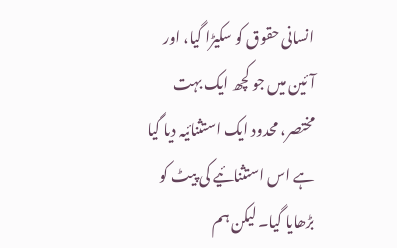انسانی حقوق کو سکیڑا گیا، اور آئین میں جو کچھ ایک بہت مختصر، محدود ایک استثنائیہ دیا گیا ہے اس استثنائیے کی پیٹ کو بڑھایا گیا۔ لیکن ہم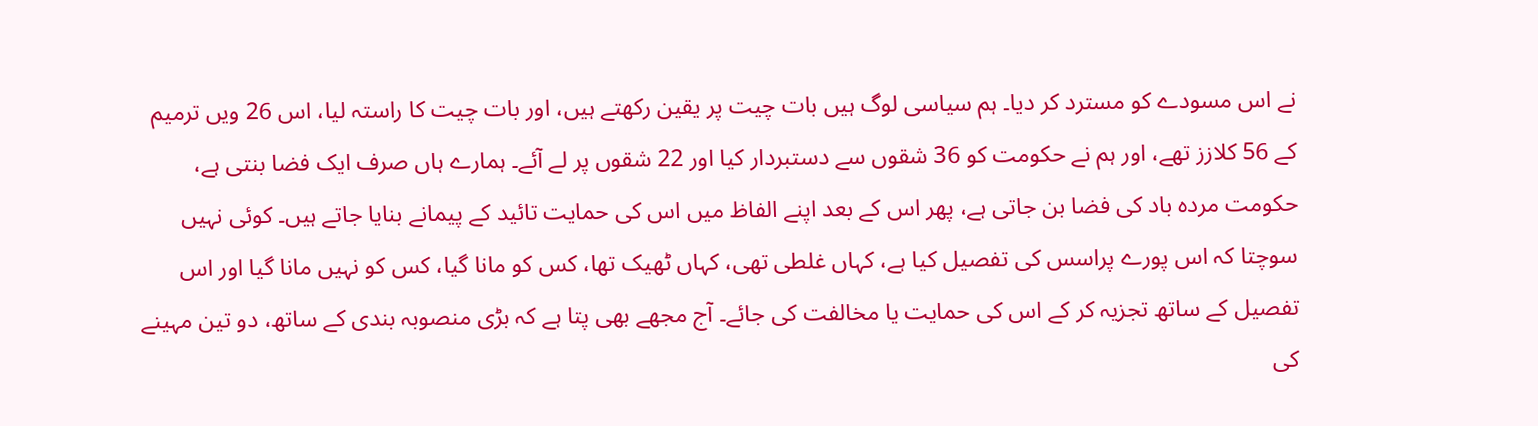نے اس مسودے کو مسترد کر دیا۔ ہم سیاسی لوگ ہیں بات چیت پر یقین رکھتے ہیں، اور بات چیت کا راستہ لیا، اس 26 ویں ترمیم کے 56 کلازز تھے، اور ہم نے حکومت کو 36 شقوں سے دستبردار کیا اور 22 شقوں پر لے آئے۔ ہمارے ہاں صرف ایک فضا بنتی ہے، حکومت مردہ باد کی فضا بن جاتی ہے، پھر اس کے بعد اپنے الفاظ میں اس کی حمایت تائید کے پیمانے بنایا جاتے ہیں۔ کوئی نہیں سوچتا کہ اس پورے پراسس کی تفصیل کیا ہے، کہاں غلطی تھی، کہاں ٹھیک تھا، کس کو مانا گیا، کس کو نہیں مانا گیا اور اس تفصیل کے ساتھ تجزیہ کر کے اس کی حمایت یا مخالفت کی جائے۔ آج مجھے بھی پتا ہے کہ بڑی منصوبہ بندی کے ساتھ، دو تین مہینے کی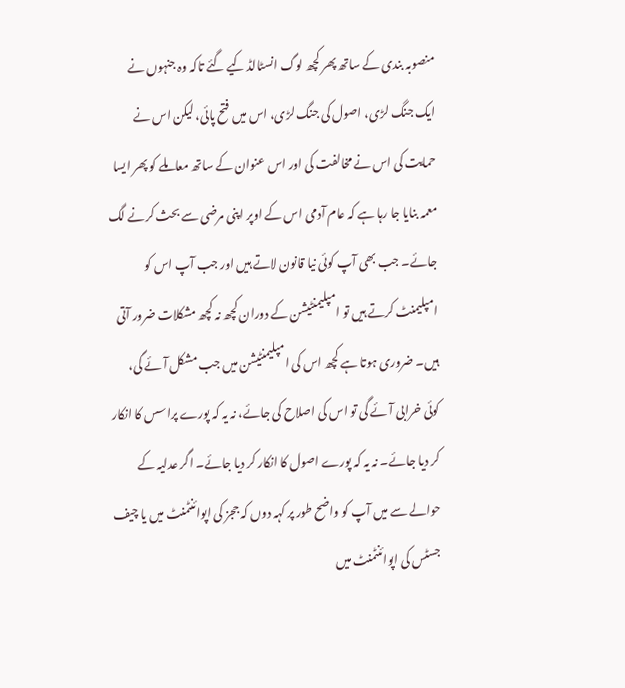منصوبہ بندی کے ساتھ پھر کچھ لوگ انسٹالڈ کیے گئے تاکہ وہ جنہوں نے ایک جنگ لڑی، اصول کی جنگ لڑی، اس میں فتح پائی، لیکن اس نے حمایت کی اس نے مخالفت کی اور اس عنوان کے ساتھ معاملے کو پھر ایسا معمہ بنایا جا رہا ہے کہ عام آدمی اس کے اوپر اپنی مرضی سے بحث کرنے لگ جائے۔ جب بھی آپ کوئی نیا قانون لاتے ہیں اور جب آپ اس کو امپلیمنٹ کرتے ہیں تو امپلیمنٹیشن کے دوران کچھ نہ کچھ مشکلات ضرور آتی ہیں۔ ضروری ہوتا ہے کچھ اس کی امپلیمنٹیشن میں جب مشکل آئے گی، کوئی خرابی آئے گی تو اس کی اصلاح کی جائے، نہ یہ کہ پورے پراسس کا انکار کر دیا جائے۔ نہ یہ کہ پورے اصول کا انکار کر دیا جائے۔ اگر عدلیہ کے حوالے سے میں آپ کو واضح طور پر کہہ دوں کہ ججز کی اپوائنٹمنٹ میں یا چیف جسٹس کی اپوائنٹمنٹ میں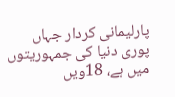پارلیمانی کردار جہاں پوری دنیا کی جمہوریتوں میں ہے، 18ویں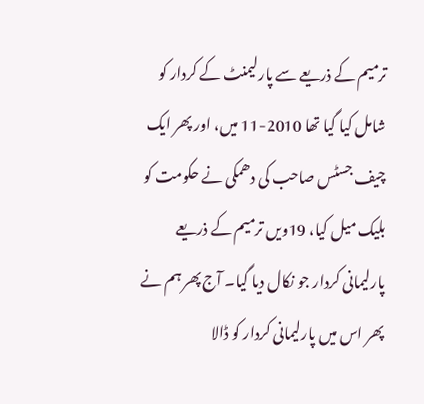ترمیم کے ذریعے سے پارلیمنٹ کے کردار کو شامل کیا گیا تھا 2010-11 میں، اور پھر ایک چیف جسٹس صاحب کی دھمکی نے حکومت کو بلیک میل کیا، 19ویں ترمیم کے ذریعے پارلیمانی کردار جو نکال دیا گیا۔ آج پھر ہم نے پھر اس میں پارلیمانی کردار کو ڈالا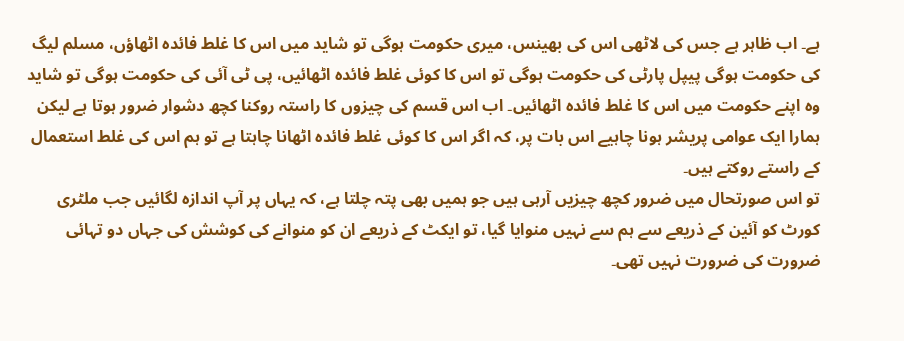ہے۔ اب ظاہر ہے جس کی لاٹھی اس کی بھینس، میری حکومت ہوگی تو شاید میں اس کا غلط فائدہ اٹھاؤں، مسلم لیگ کی حکومت ہوگی پیپل پارٹی کی حکومت ہوگی تو اس کا کوئی غلط فائدہ اٹھائیں، پی ٹی آئی کی حکومت ہوگی تو شاید وہ اپنے حکومت میں اس کا غلط فائدہ اٹھائیں۔ اب اس قسم کی چیزوں کا راستہ روکنا کچھ دشوار ضرور ہوتا ہے لیکن ہمارا ایک عوامی پریشر ہونا چاہیے اس بات پر، کہ اگر اس کا کوئی غلط فائدہ اٹھانا چاہتا ہے تو ہم اس کی غلط استعمال کے راستے روکتے ہیں۔
تو اس صورتحال میں ضرور کچھ چیزیں آرہی ہیں جو ہمیں بھی پتہ چلتا ہے، کہ یہاں پر آپ اندازہ لگائیں جب ملٹری کورٹ کو آئین کے ذریعے سے ہم سے نہیں منوایا گیا، تو ایکٹ کے ذریعے ان کو منوانے کی کوشش کی جہاں دو تہائی ضرورت کی ضرورت نہیں تھی۔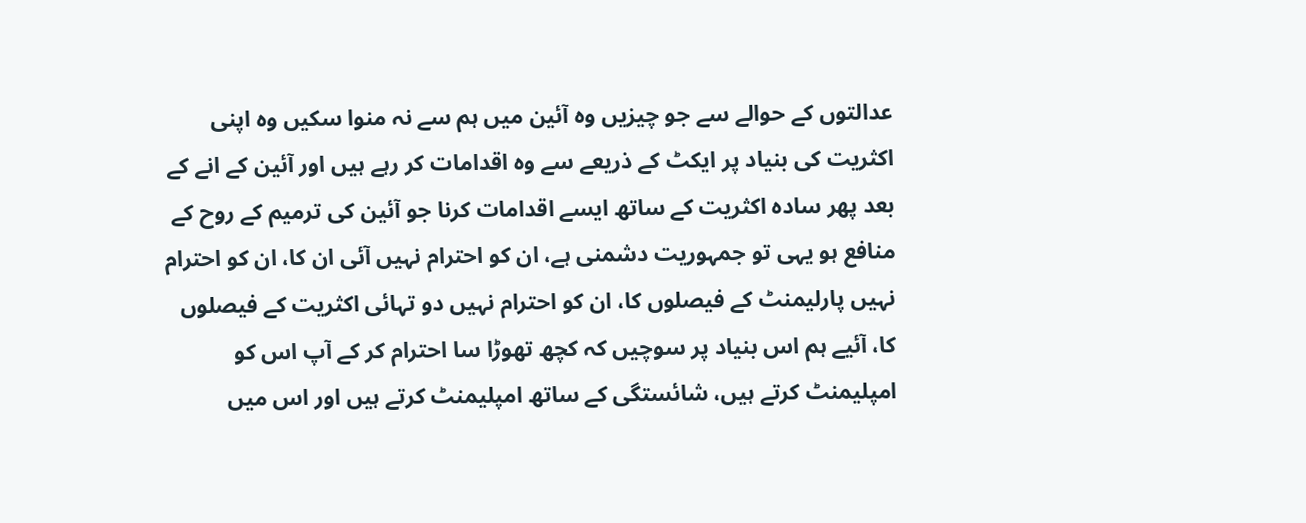عدالتوں کے حوالے سے جو چیزیں وہ آئین میں ہم سے نہ منوا سکیں وہ اپنی اکثریت کی بنیاد پر ایکٹ کے ذریعے سے وہ اقدامات کر رہے ہیں اور آئین کے انے کے بعد پھر سادہ اکثریت کے ساتھ ایسے اقدامات کرنا جو آئین کی ترمیم کے روح کے منافع ہو یہی تو جمہوریت دشمنی ہے، ان کو احترام نہیں آئی ان کا، ان کو احترام نہیں پارلیمنٹ کے فیصلوں کا، ان کو احترام نہیں دو تہائی اکثریت کے فیصلوں کا، آئیے ہم اس بنیاد پر سوچیں کہ کچھ تھوڑا سا احترام کر کے آپ اس کو امپلیمنٹ کرتے ہیں، شائستگی کے ساتھ امپلیمنٹ کرتے ہیں اور اس میں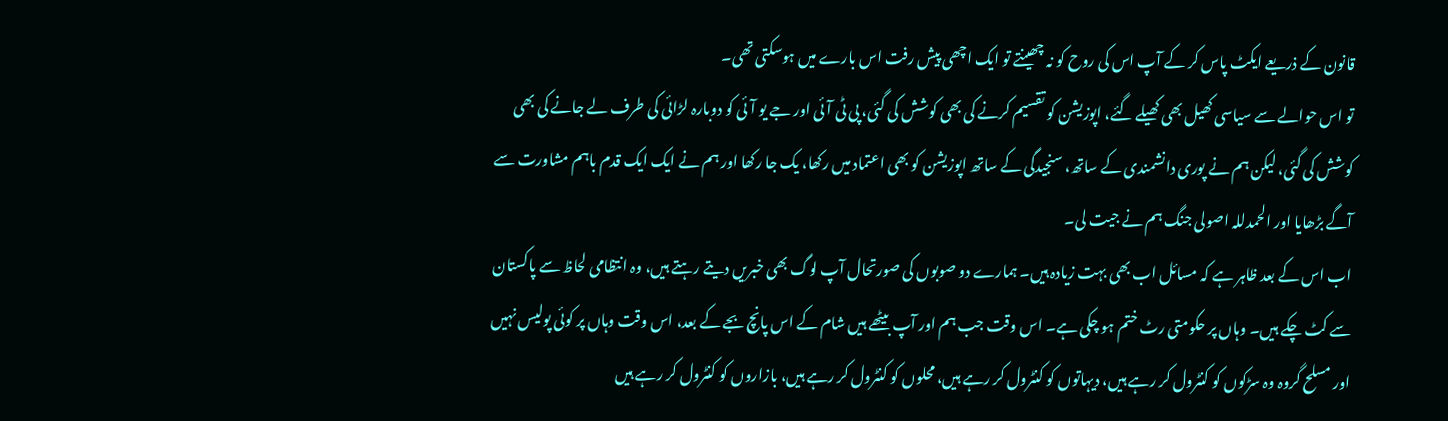قانون کے ذریعے ایکٹ پاس کر کے آپ اس کی روح کو نہ چھینتے تو ایک اچھی پیش رفت اس بارے میں ہوسکتی تھی۔
تو اس حوالے سے سیاسی کھیل بھی کھیلے گئے، اپوزیشن کو تقسیم کرنے کی بھی کوشش کی گئی، پی ٹی آئی اور جے یو آئی کو دوبارہ لڑائی کی طرف لے جانے کی بھی کوشش کی گئی، لیکن ہم نے پوری دانشمندی کے ساتھ، سنجیدگی کے ساتھ اپوزیشن کو بھی اعتماد میں رکھا، یک جا رکھا اور ہم نے ایک ایک قدم باہم مشاورت سے آگے بڑھایا اور الحمدللہ اصولی جنگ ہم نے جیت لی۔
اب اس کے بعد ظاہر ہے کہ مسائل اب بھی بہت زیادہ ہیں۔ ہمارے دو صوبوں کی صورتحال آپ لوگ بھی خبریں دیتے رہتے ہیں، وہ انتظامی لحاظ سے پاکستان سے کٹ چکے ہیں۔ وہاں پر حکومتی رٹ ختم ہو چکی ہے۔ اس وقت جب ہم اور آپ بیٹھے ہیں شام کے اس پانچ بجے کے بعد، اس وقت وہاں پر کوئی پولیس نہیں اور مسلح گروہ وہ سڑکوں کو کنٹرول کر رہے ہیں، دیہاتوں کو کنٹرول کر رہے ہیں، محلوں کو کنٹرول کر رہے ہیں، بازاروں کو کنٹرول کر رہے ہیں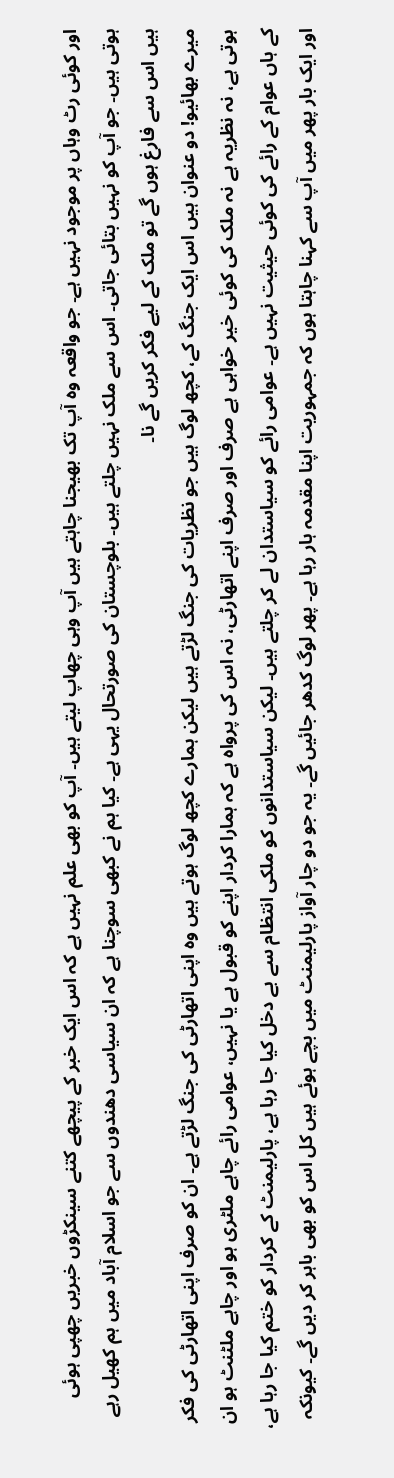اور کوئی رٹ وہاں پر موجود نہیں ہے۔ جو واقعہ وہ آپ تک بھیجنا چاہتے ہیں آپ وہی چھاپ لیتے ہیں۔ آپ کو بھی علم نہیں ہے کہ اس ایک خبر کے پیچھے کتنے سینکڑوں خبریں چھپی ہوئی ہوتی ہیں۔ جو آپ کو نہیں بتائی جاتی۔ اس سے ملک نہیں چلتے ہیں۔ بلوچستان کی صورتحال یہی ہے۔ کیا ہم نے کبھی سوچنا ہے کہ ان سیاسی دھندوں سے جو اسلام آباد میں ہم کھیل رہے ہیں اس سے فارغ ہوں گے تو ملک کے لیے فکر کریں گے نا۔
میرے بھائیو! دو عنوان ہیں اس ایک جنگ کے، کچھ لوگ ہیں جو نظریات کی جنگ لڑتے ہیں لیکن ہمارے کچھ لوگ ہوتے ہیں وہ اپنی اتھارٹی کی جنگ لڑتے ہے۔ ان کو صرف اپنی اتھارٹی کی فکر ہوتی ہے، نہ نظریہ ہے نہ ملک کی کوئی خیر خواہی ہے صرف اور صرف اپنے اتھارٹی، نہ اس کی پرواہ ہے کہ ہمارا کردار اپنے کو قبول ہے یا نہیں، عوامی رائے چاہے ملٹری ہو اور چاہے ملٹنٹ ہو ان کے ہاں عوام کے رائے کی کوئی حیثیت نہیں ہے۔ عوامی رائے کو سیاستدان لے کر چلتے ہیں۔ لیکن سیاستدانوں کو ملکی انتظام سے بے دخل کیا جا رہا ہے، پارلیمنٹ کے کردار کو ختم کیا جا رہا ہے، اور ایک بار پھر میں آپ سے کہنا چاہتا ہوں کہ جمہوریت اپنا مقدمہ ہار رہا ہے۔ پھر لوگ کدھر جائیں گے۔ یہ جو دو چار آواز پارلیمنٹ میں بچے ہوئے ہیں کل اس کو بھی باہر کر دیں گے۔ کیونکہ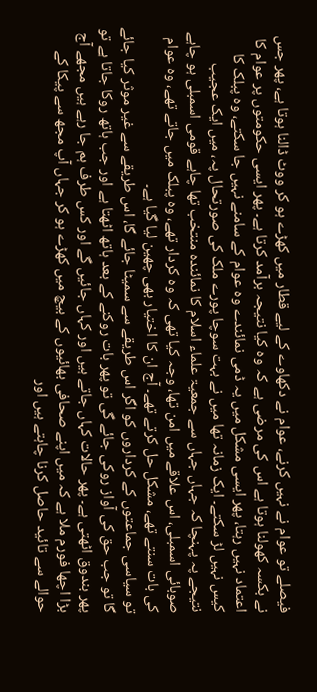فیصلے تو عوام نے نہیں کرنے، عوام نے دکھاوے کے لیے قطار میں کھڑے ہو کر ووٹ ڈالنا ہوتا ہے، پھر جس نے بکسہ کھولنا ہوتا ہے اس کی مرضی ہے کہ وہ کیا نتیجہ برآمد کرتا ہے۔ پھر ایسی حکومتوں پر عوام کا اعتماد نہیں رہتا، پھر ایسی مشکل میں یہ ڈمی نمائندے وہ عوام کے سامنے نہیں جا سکتے، وہ پبلک کا کیس نہیں لڑ سکتے۔ ایک زمانہ تھا میں نے بہت سوچا پورے ملک کی صورتحال پہ، میں ایک عجیب نتیجے پہ پہنچا کہ جہاں جہاں سے جمعیۃ علماء اسلام کا نمائندہ منتخب تھا چاہے قومی اسمبلی ہو چاہے صوبائی اسمبلی، اس علاقے میں امن تھا، وجہ کیا تھی کہ وہ کردار تھے، وہ پبلک میں جاتے تھے، وہ عوام کی بات سنتے تھے، مشکل حل کرتے تھے۔ آج ان کا اختیار بھی چھین لیا گیا ہے۔
تو سیاسی جماعتوں کے کرداروں کو اگر اس طریقے سے سمیٹا جائے گا، اس طریقے سے غیر موثر کیا جائے گا تو جب حق کی آواز روکی جائے گی تو پھر بات روکنے کے بعد ہاتھ اٹھتا ہے اور جب ہاتھ روکا جاتا ہے تو پھر بندوق اٹھتی ہے۔ پھر حالات کہاں جاتے ہیں اور کہاں جائیں گے اور کس طرف ہم جا رہے ہیں مجھے آج بڑا اچھا فورم ملا ہے کہ میں اپنے صحافی بھائیوں کے بیچ میں کھڑے ہو کر جہاں آپ مجھ سے پیکا کے حوالے سے تائید حاصل کرنا چاہتے ہیں اور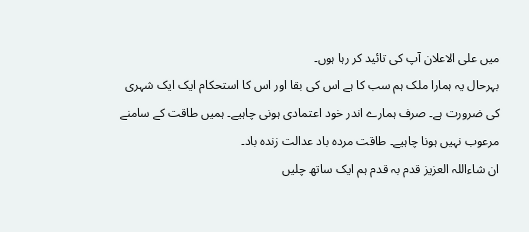میں علی الاعلان آپ کی تائید کر رہا ہوں۔
بہرحال یہ ہمارا ملک ہم سب کا ہے اس کی بقا اور اس کا استحکام ایک ایک شہری کی ضرورت ہے۔ صرف ہمارے اندر خود اعتمادی ہونی چاہیے۔ ہمیں طاقت کے سامنے مرعوب نہیں ہونا چاہیے۔ طاقت مردہ باد عدالت زندہ باد۔
ان شاءاللہ العزیز قدم بہ قدم ہم ایک ساتھ چلیں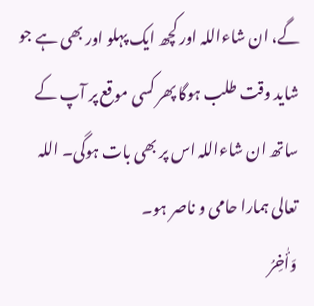گے، ان شاءاللہ اور کچھ ایک پہلو اور بھی ہے جو شاید وقت طلب ہوگا پھر کسی موقع پر آپ کے ساتھ ان شاءاللہ اس پر بھی بات ہوگی۔ اللہ تعالی ہمارا حامی و ناصر ہو۔
وَأٰخِرُ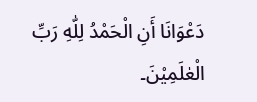دَعْوَانَا أَنِ الْحَمْدُ لِلّٰهِ رَبِّ الْعٰلَمِیْنَ۔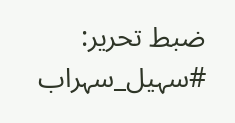ضبط تحریر: #سہیل_سہراب